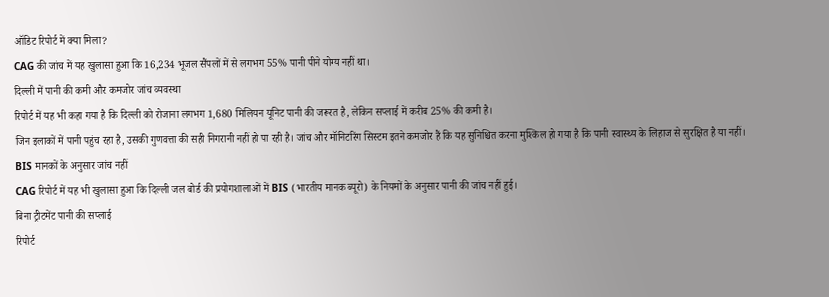ऑडिट रिपोर्ट में क्या मिला?
CAG की जांच में यह खुलासा हुआ कि 16,234 भूजल सैंपलों में से लगभग 55% पानी पीने योग्य नहीं था।
दिल्ली में पानी की कमी और कमजोर जांच व्यवस्था
रिपोर्ट में यह भी कहा गया है कि दिल्ली को रोजाना लगभग 1,680 मिलियन यूनिट पानी की जरूरत है, लेकिन सप्लाई में करीब 25% की कमी है।
जिन इलाकों में पानी पहुंच रहा है, उसकी गुणवत्ता की सही निगरानी नहीं हो पा रही है। जांच और मॉनिटरिंग सिस्टम इतने कमजोर हैं कि यह सुनिश्चित करना मुश्किल हो गया है कि पानी स्वास्थ्य के लिहाज से सुरक्षित है या नहीं।
BIS मानकों के अनुसार जांच नहीं
CAG रिपोर्ट में यह भी खुलासा हुआ कि दिल्ली जल बोर्ड की प्रयोगशालाओं में BIS (भारतीय मानक ब्यूरो) के नियमों के अनुसार पानी की जांच नहीं हुई।
बिना ट्रीटमेंट पानी की सप्लाई
रिपोर्ट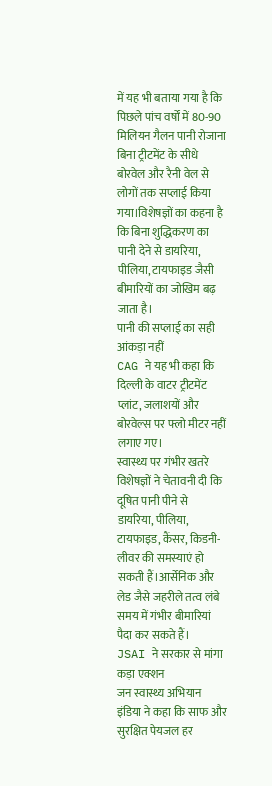में यह भी बताया गया है कि पिछले पांच वर्षों में 80-90 मिलियन गैलन पानी रोजाना बिना ट्रीटमेंट के सीधे बोरवेल और रैनी वेल से लोगों तक सप्लाई किया गया।विशेषज्ञों का कहना है कि बिना शुद्धिकरण का पानी देने से डायरिया, पीलिया, टायफाइड जैसी बीमारियों का जोखिम बढ़ जाता है।
पानी की सप्लाई का सही आंकड़ा नहीं
CAG ने यह भी कहा कि दिल्ली के वाटर ट्रीटमेंट प्लांट, जलाशयों और बोरवेल्स पर फ्लो मीटर नहीं लगाए गए।
स्वास्थ्य पर गंभीर खतरे
विशेषज्ञों ने चेतावनी दी कि दूषित पानी पीने से डायरिया, पीलिया, टायफाइड, कैंसर, किडनी-लीवर की समस्याएं हो सकती हैं।आर्सेनिक और लेड जैसे जहरीले तत्व लंबे समय में गंभीर बीमारियां पैदा कर सकते हैं।
JSAI ने सरकार से मांगा कड़ा एक्शन
जन स्वास्थ्य अभियान इंडिया ने कहा कि साफ और सुरक्षित पेयजल हर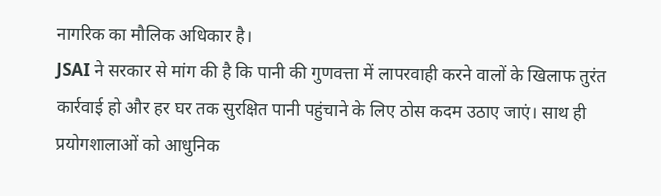नागरिक का मौलिक अधिकार है।
JSAI ने सरकार से मांग की है कि पानी की गुणवत्ता में लापरवाही करने वालों के खिलाफ तुरंत कार्रवाई हो और हर घर तक सुरक्षित पानी पहुंचाने के लिए ठोस कदम उठाए जाएं। साथ ही प्रयोगशालाओं को आधुनिक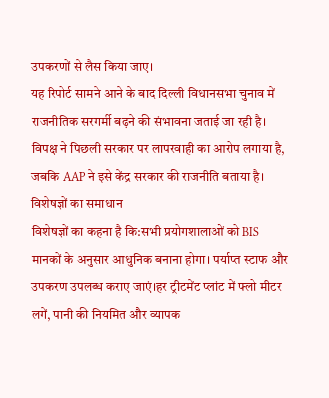उपकरणों से लैस किया जाए।
यह रिपोर्ट सामने आने के बाद दिल्ली विधानसभा चुनाव में राजनीतिक सरगर्मी बढ़ने की संभावना जताई जा रही है। विपक्ष ने पिछली सरकार पर लापरवाही का आरोप लगाया है, जबकि AAP ने इसे केंद्र सरकार की राजनीति बताया है।
विशेषज्ञों का समाधान
विशेषज्ञों का कहना है कि:सभी प्रयोगशालाओं को BIS मानकों के अनुसार आधुनिक बनाना होगा। पर्याप्त स्टाफ और उपकरण उपलब्ध कराए जाएं।हर ट्रीटमेंट प्लांट में फ्लो मीटर लगें, पानी की नियमित और व्यापक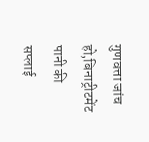गुणवत्ता जांच हो,बिनाट्रीटमेंट पानी की सप्लाई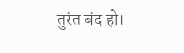तुरंत बंद हो।